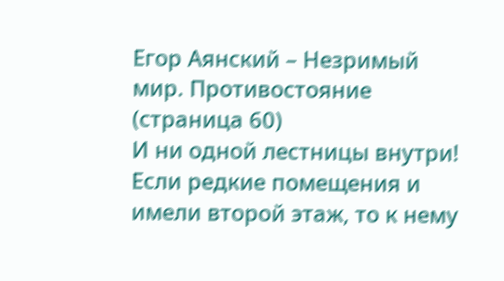Егор Аянский – Незримый мир. Противостояние (страница 60)
И ни одной лестницы внутри! Если редкие помещения и имели второй этаж, то к нему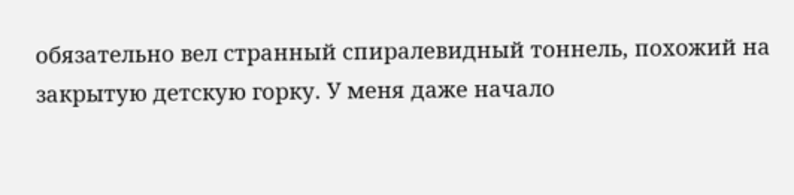обязательно вел странный спиралевидный тоннель, похожий на закрытую детскую горку. У меня даже начало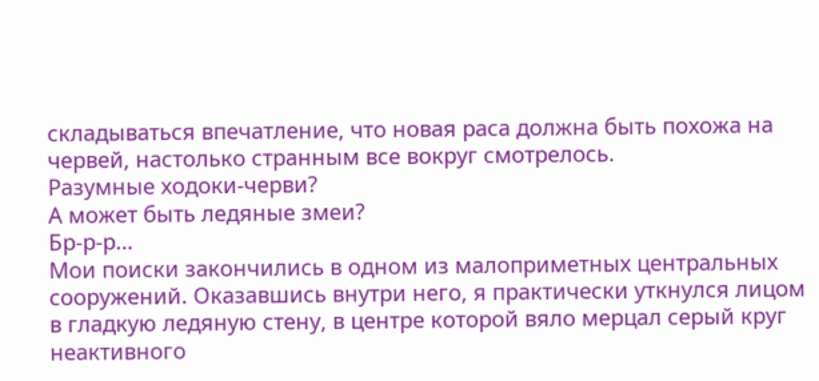складываться впечатление, что новая раса должна быть похожа на червей, настолько странным все вокруг смотрелось.
Разумные ходоки-черви?
А может быть ледяные змеи?
Бр-р-р…
Мои поиски закончились в одном из малоприметных центральных сооружений. Оказавшись внутри него, я практически уткнулся лицом в гладкую ледяную стену, в центре которой вяло мерцал серый круг неактивного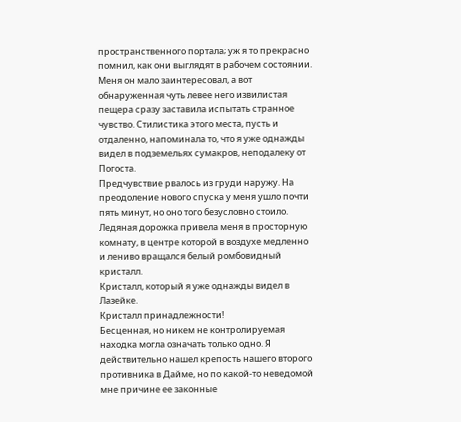пространственного портала; уж я то прекрасно помнил, как они выглядят в рабочем состоянии. Меня он мало заинтересовал, а вот обнаруженная чуть левее него извилистая пещера сразу заставила испытать странное чувство. Стилистика этого места, пусть и отдаленно, напоминала то, что я уже однажды видел в подземельях сумакров, неподалеку от Погоста.
Предчувствие рвалось из груди наружу. На преодоление нового спуска у меня ушло почти пять минут, но оно того безусловно стоило. Ледяная дорожка привела меня в просторную комнату, в центре которой в воздухе медленно и лениво вращался белый ромбовидный кристалл.
Кристалл, который я уже однажды видел в Лазейке.
Кристалл принадлежности!
Бесценная, но никем не контролируемая находка могла означать только одно. Я действительно нашел крепость нашего второго противника в Дайме, но по какой-то неведомой мне причине ее законные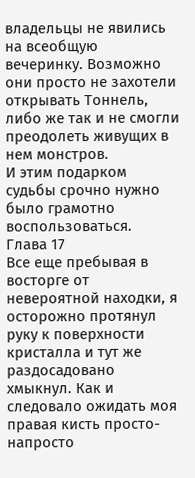владельцы не явились на всеобщую вечеринку. Возможно они просто не захотели открывать Тоннель, либо же так и не смогли преодолеть живущих в нем монстров.
И этим подарком судьбы срочно нужно было грамотно воспользоваться.
Глава 17
Все еще пребывая в восторге от невероятной находки, я осторожно протянул руку к поверхности кристалла и тут же раздосадовано хмыкнул. Как и следовало ожидать моя правая кисть просто-напросто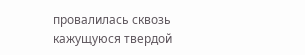провалилась сквозь кажущуюся твердой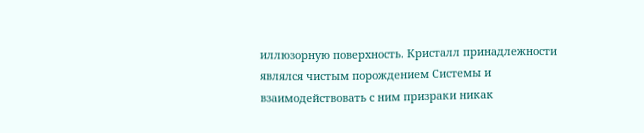иллюзорную поверхность. Кристалл принадлежности являлся чистым порождением Системы и взаимодействовать с ним призраки никак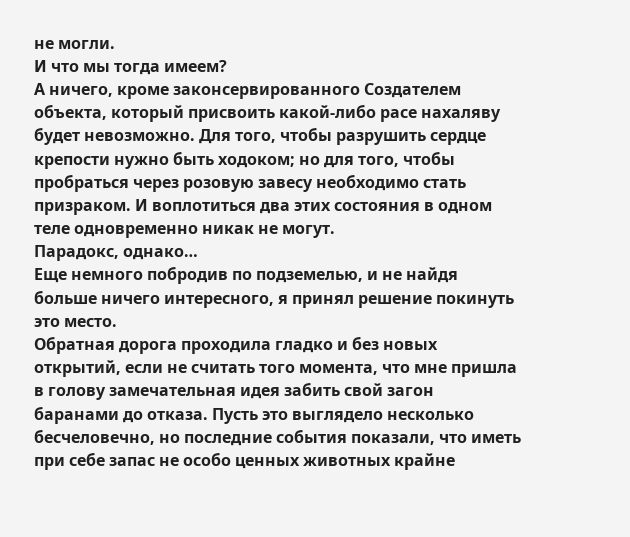не могли.
И что мы тогда имеем?
А ничего, кроме законсервированного Создателем объекта, который присвоить какой-либо расе нахаляву будет невозможно. Для того, чтобы разрушить сердце крепости нужно быть ходоком; но для того, чтобы пробраться через розовую завесу необходимо стать призраком. И воплотиться два этих состояния в одном теле одновременно никак не могут.
Парадокс, однако…
Еще немного побродив по подземелью, и не найдя больше ничего интересного, я принял решение покинуть это место.
Обратная дорога проходила гладко и без новых открытий, если не считать того момента, что мне пришла в голову замечательная идея забить свой загон баранами до отказа. Пусть это выглядело несколько бесчеловечно, но последние события показали, что иметь при себе запас не особо ценных животных крайне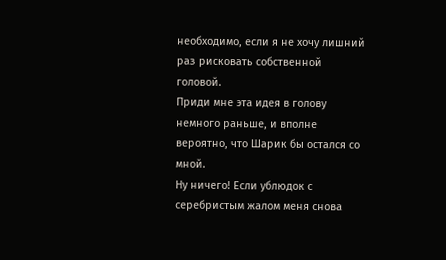необходимо, если я не хочу лишний раз рисковать собственной головой.
Приди мне эта идея в голову немного раньше, и вполне вероятно, что Шарик бы остался со мной.
Ну ничего! Если ублюдок с серебристым жалом меня снова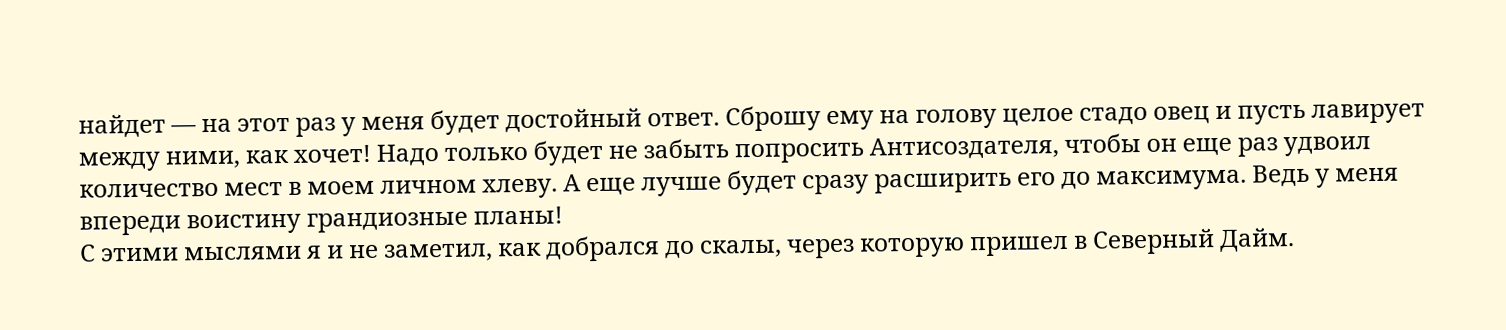найдет — на этот раз у меня будет достойный ответ. Сброшу ему на голову целое стадо овец и пусть лавирует между ними, как хочет! Надо только будет не забыть попросить Антисоздателя, чтобы он еще раз удвоил количество мест в моем личном хлеву. А еще лучше будет сразу расширить его до максимума. Ведь у меня впереди воистину грандиозные планы!
С этими мыслями я и не заметил, как добрался до скалы, через которую пришел в Северный Дайм.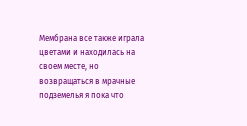Мембрана все также играла цветами и находилась на своем месте, но возвращаться в мрачные подземелья я пока что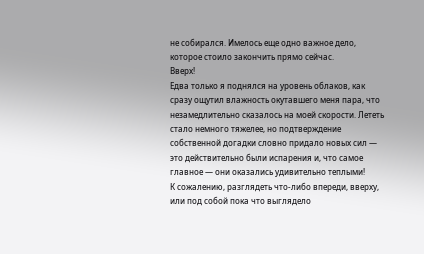не собирался. Имелось еще одно важное дело, которое стоило закончить прямо сейчас.
Вверх!
Едва только я поднялся на уровень облаков, как сразу ощутил влажность окутавшего меня пара, что незамедлительно сказалось на моей скорости. Лететь стало немного тяжелее, но подтверждение собственной догадки словно придало новых сил — это действительно были испарения и, что самое главное — они оказались удивительно теплыми!
К сожалению, разглядеть что-либо впереди, вверху, или под собой пока что выглядело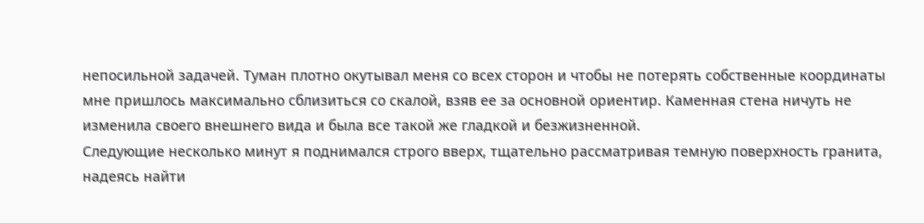непосильной задачей. Туман плотно окутывал меня со всех сторон и чтобы не потерять собственные координаты мне пришлось максимально сблизиться со скалой, взяв ее за основной ориентир. Каменная стена ничуть не изменила своего внешнего вида и была все такой же гладкой и безжизненной.
Следующие несколько минут я поднимался строго вверх, тщательно рассматривая темную поверхность гранита, надеясь найти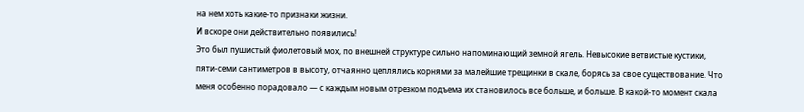на нем хоть какие-то признаки жизни.
И вскоре они действительно появились!
Это был пушистый фиолетовый мох, по внешней структуре сильно напоминающий земной ягель. Невысокие ветвистые кустики, пяти-семи сантиметров в высоту, отчаянно цеплялись корнями за малейшие трещинки в скале, борясь за свое существование. Что меня особенно порадовало — с каждым новым отрезком подъема их становилось все больше, и больше. В какой-то момент скала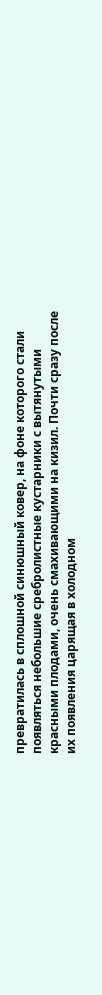превратилась в сплошной синюшный ковер, на фоне которого стали появляться небольшие сребролистные кустарники с вытянутыми красными плодами, очень смахивающими на кизил. Почти сразу после их появления царящая в холодном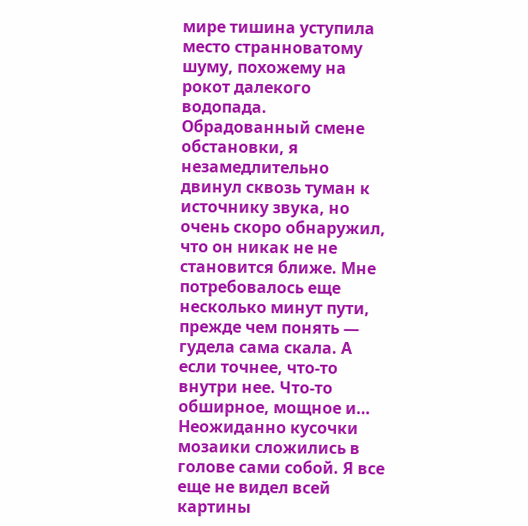мире тишина уступила место странноватому шуму, похожему на рокот далекого водопада.
Обрадованный смене обстановки, я незамедлительно двинул сквозь туман к источнику звука, но очень скоро обнаружил, что он никак не не становится ближе. Мне потребовалось еще несколько минут пути, прежде чем понять — гудела сама скала. А если точнее, что-то внутри нее. Что-то обширное, мощное и…
Неожиданно кусочки мозаики сложились в голове сами собой. Я все еще не видел всей картины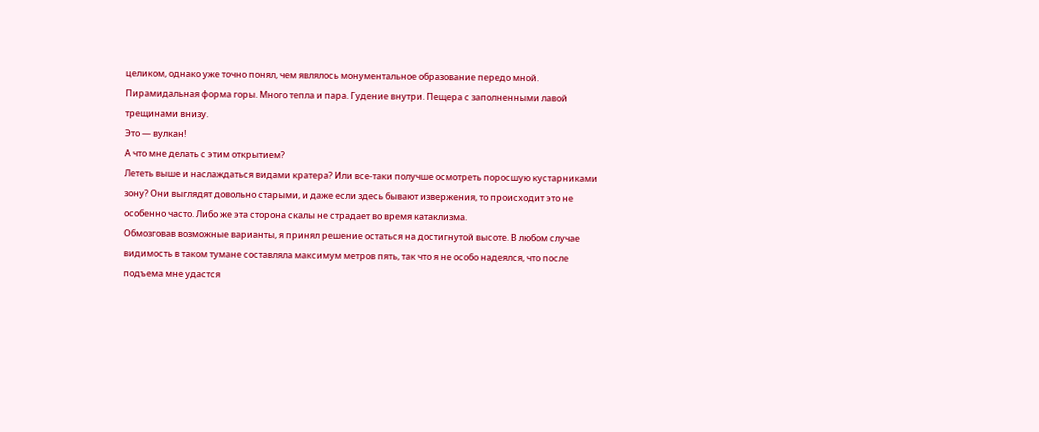целиком, однако уже точно понял, чем являлось монументальное образование передо мной.
Пирамидальная форма горы. Много тепла и пара. Гудение внутри. Пещера с заполненными лавой трещинами внизу.
Это — вулкан!
А что мне делать с этим открытием?
Лететь выше и наслаждаться видами кратера? Или все-таки получше осмотреть поросшую кустарниками зону? Они выглядят довольно старыми, и даже если здесь бывают извержения, то происходит это не особенно часто. Либо же эта сторона скалы не страдает во время катаклизма.
Обмозговав возможные варианты, я принял решение остаться на достигнутой высоте. В любом случае видимость в таком тумане составляла максимум метров пять, так что я не особо надеялся, что после подъема мне удастся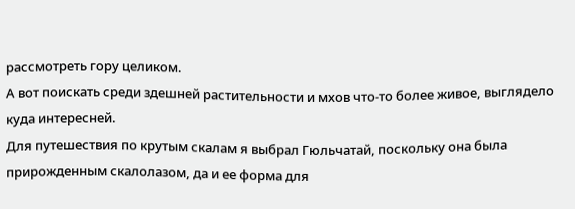рассмотреть гору целиком.
А вот поискать среди здешней растительности и мхов что-то более живое, выглядело куда интересней.
Для путешествия по крутым скалам я выбрал Гюльчатай, поскольку она была прирожденным скалолазом, да и ее форма для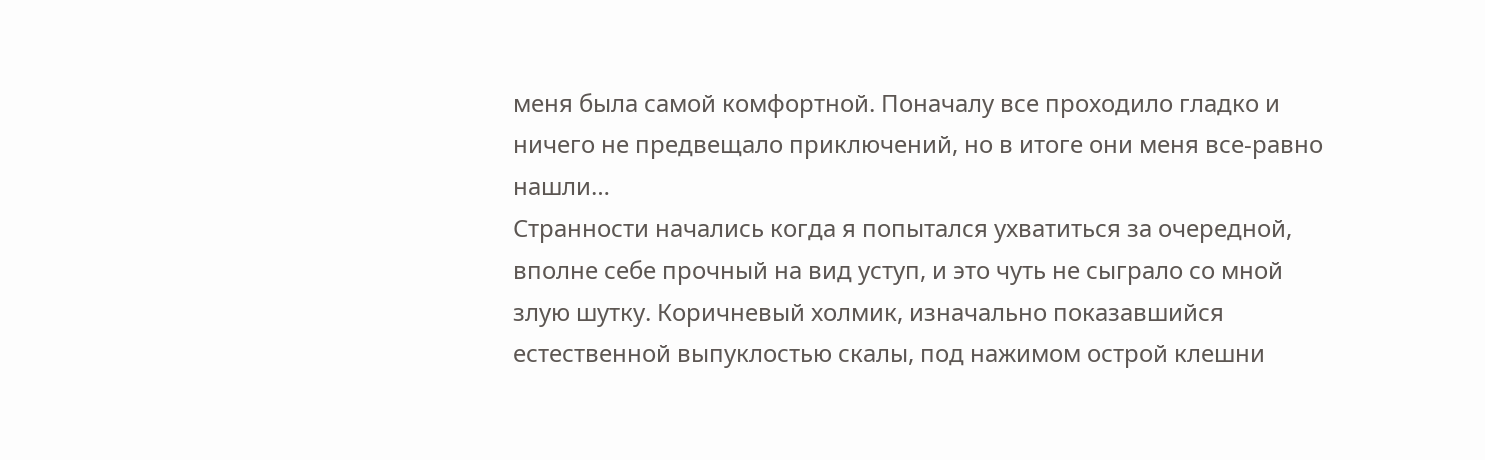меня была самой комфортной. Поначалу все проходило гладко и ничего не предвещало приключений, но в итоге они меня все-равно нашли…
Странности начались когда я попытался ухватиться за очередной, вполне себе прочный на вид уступ, и это чуть не сыграло со мной злую шутку. Коричневый холмик, изначально показавшийся естественной выпуклостью скалы, под нажимом острой клешни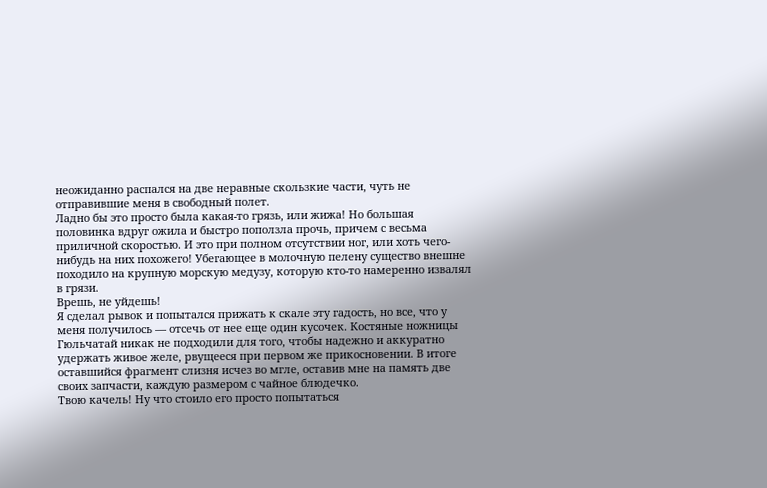неожиданно распался на две неравные скользкие части, чуть не отправившие меня в свободный полет.
Ладно бы это просто была какая-то грязь, или жижа! Но большая половинка вдруг ожила и быстро поползла прочь, причем с весьма приличной скоростью. И это при полном отсутствии ног, или хоть чего-нибудь на них похожего! Убегающее в молочную пелену существо внешне походило на крупную морскую медузу, которую кто-то намеренно извалял в грязи.
Врешь, не уйдешь!
Я сделал рывок и попытался прижать к скале эту гадость, но все, что у меня получилось — отсечь от нее еще один кусочек. Костяные ножницы Гюльчатай никак не подходили для того, чтобы надежно и аккуратно удержать живое желе, рвущееся при первом же прикосновении. В итоге оставшийся фрагмент слизня исчез во мгле, оставив мне на память две своих запчасти, каждую размером с чайное блюдечко.
Твою качель! Ну что стоило его просто попытаться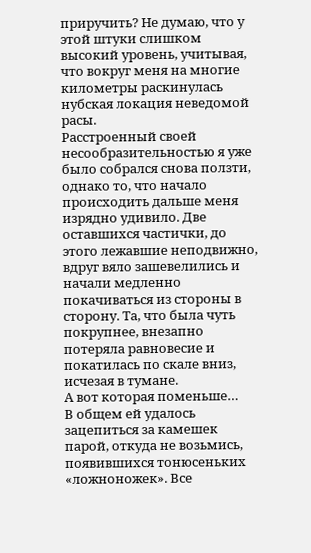приручить? Не думаю, что у этой штуки слишком высокий уровень, учитывая, что вокруг меня на многие километры раскинулась нубская локация неведомой расы.
Расстроенный своей несообразительностью я уже было собрался снова ползти, однако то, что начало происходить дальше меня изрядно удивило. Две оставшихся частички, до этого лежавшие неподвижно, вдруг вяло зашевелились и начали медленно покачиваться из стороны в сторону. Та, что была чуть покрупнее, внезапно потеряла равновесие и покатилась по скале вниз, исчезая в тумане.
А вот которая поменьше…
В общем ей удалось зацепиться за камешек парой, откуда не возьмись, появившихся тонюсеньких «ложноножек». Все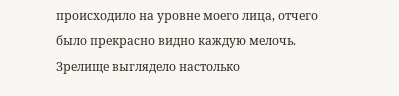происходило на уровне моего лица, отчего было прекрасно видно каждую мелочь. Зрелище выглядело настолько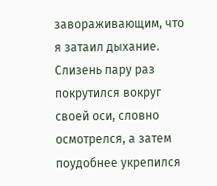завораживающим, что я затаил дыхание.
Слизень пару раз покрутился вокруг своей оси, словно осмотрелся, а затем поудобнее укрепился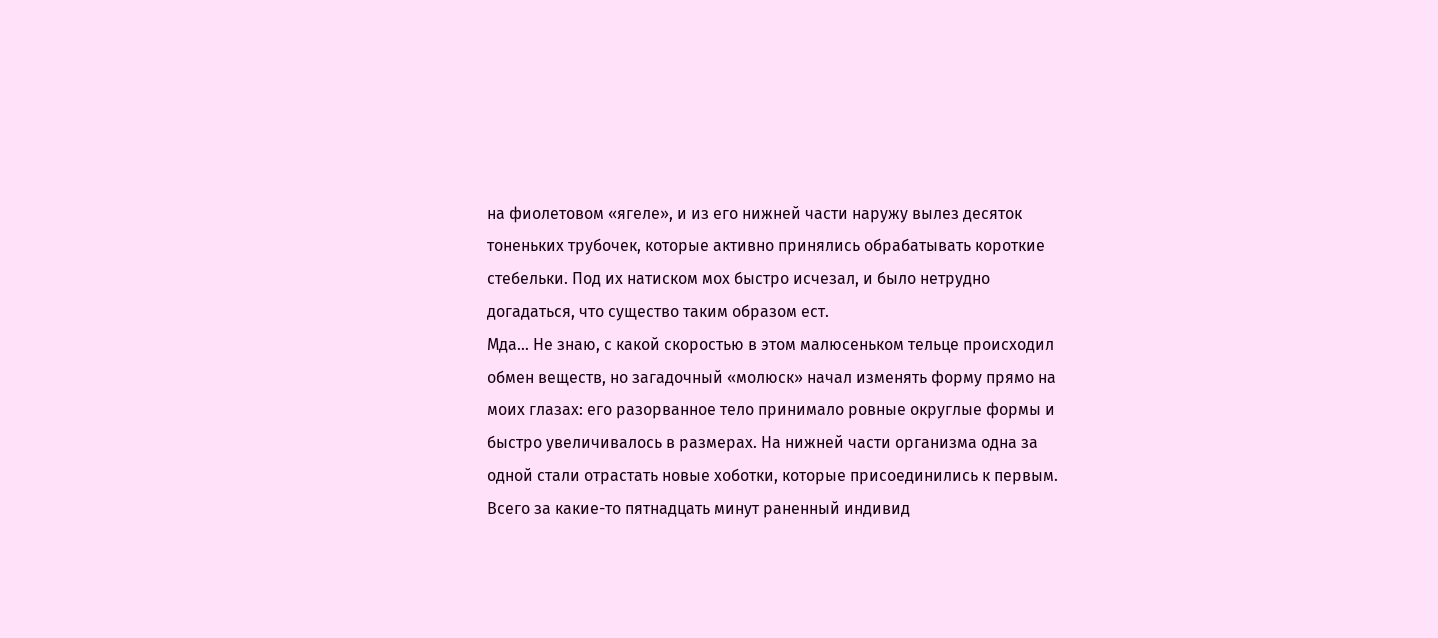на фиолетовом «ягеле», и из его нижней части наружу вылез десяток тоненьких трубочек, которые активно принялись обрабатывать короткие стебельки. Под их натиском мох быстро исчезал, и было нетрудно догадаться, что существо таким образом ест.
Мда… Не знаю, с какой скоростью в этом малюсеньком тельце происходил обмен веществ, но загадочный «молюск» начал изменять форму прямо на моих глазах: его разорванное тело принимало ровные округлые формы и быстро увеличивалось в размерах. На нижней части организма одна за одной стали отрастать новые хоботки, которые присоединились к первым. Всего за какие-то пятнадцать минут раненный индивид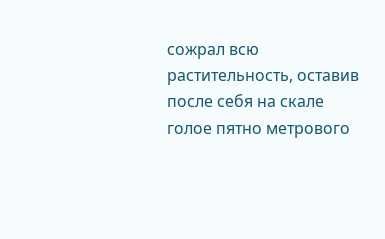сожрал всю растительность, оставив после себя на скале голое пятно метрового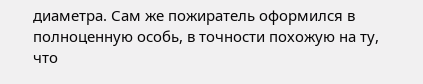диаметра. Сам же пожиратель оформился в полноценную особь, в точности похожую на ту, что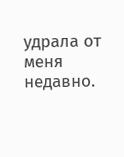удрала от меня недавно.